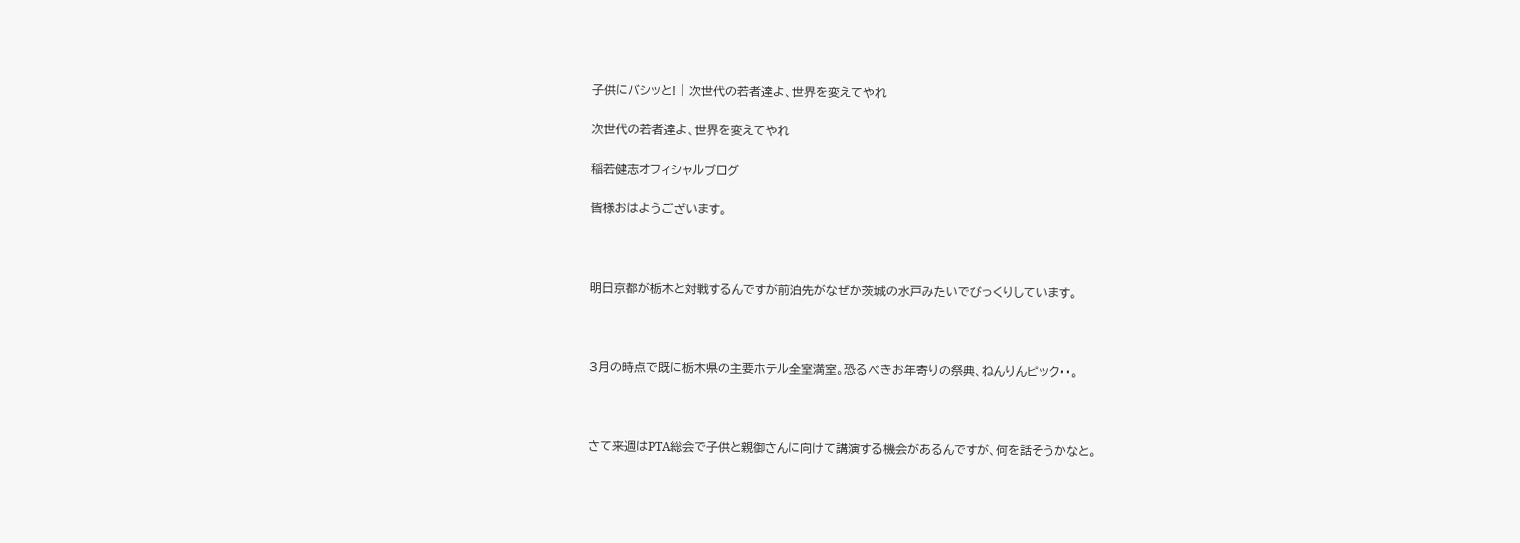子供にバシッと! | 次世代の若者達よ、世界を変えてやれ

次世代の若者達よ、世界を変えてやれ

稲若健志オフィシャルブログ

皆様おはようございます。



明日京都が栃木と対戦するんですが前泊先がなぜか茨城の水戸みたいでびっくりしています。



3月の時点で既に栃木県の主要ホテル全室満室。恐るべきお年寄りの祭典、ねんりんピック・・。



さて来週はPTA総会で子供と親御さんに向けて講演する機会があるんですが、何を話そうかなと。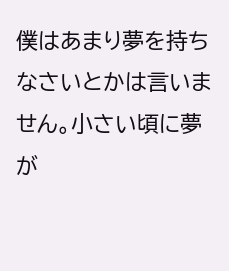僕はあまり夢を持ちなさいとかは言いません。小さい頃に夢が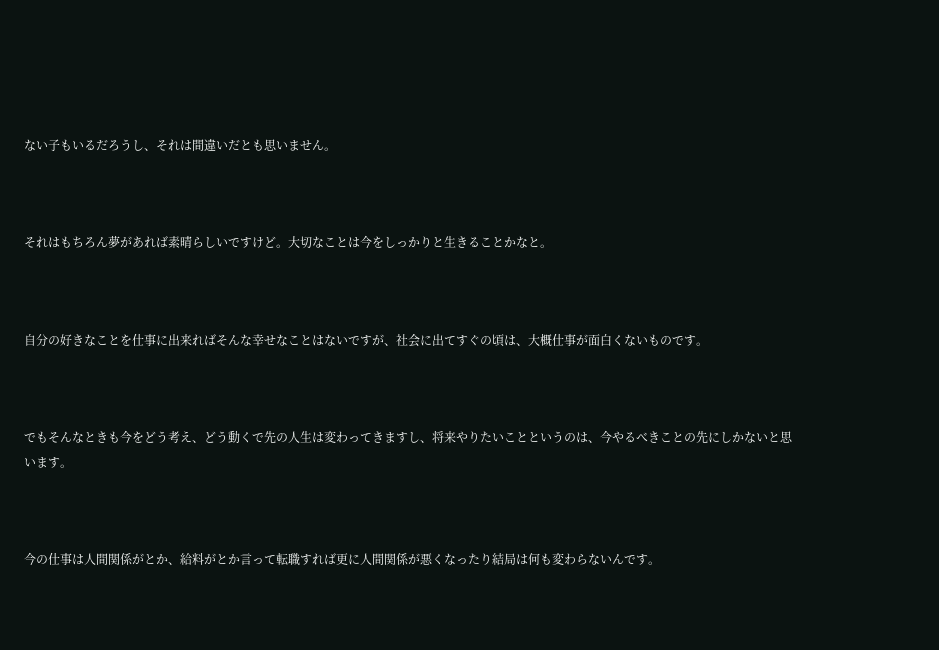ない子もいるだろうし、それは間違いだとも思いません。



それはもちろん夢があれば素晴らしいですけど。大切なことは今をしっかりと生きることかなと。



自分の好きなことを仕事に出来ればそんな幸せなことはないですが、社会に出てすぐの頃は、大概仕事が面白くないものです。



でもそんなときも今をどう考え、どう動くで先の人生は変わってきますし、将来やりたいことというのは、今やるべきことの先にしかないと思います。



今の仕事は人間関係がとか、給料がとか言って転職すれば更に人間関係が悪くなったり結局は何も変わらないんです。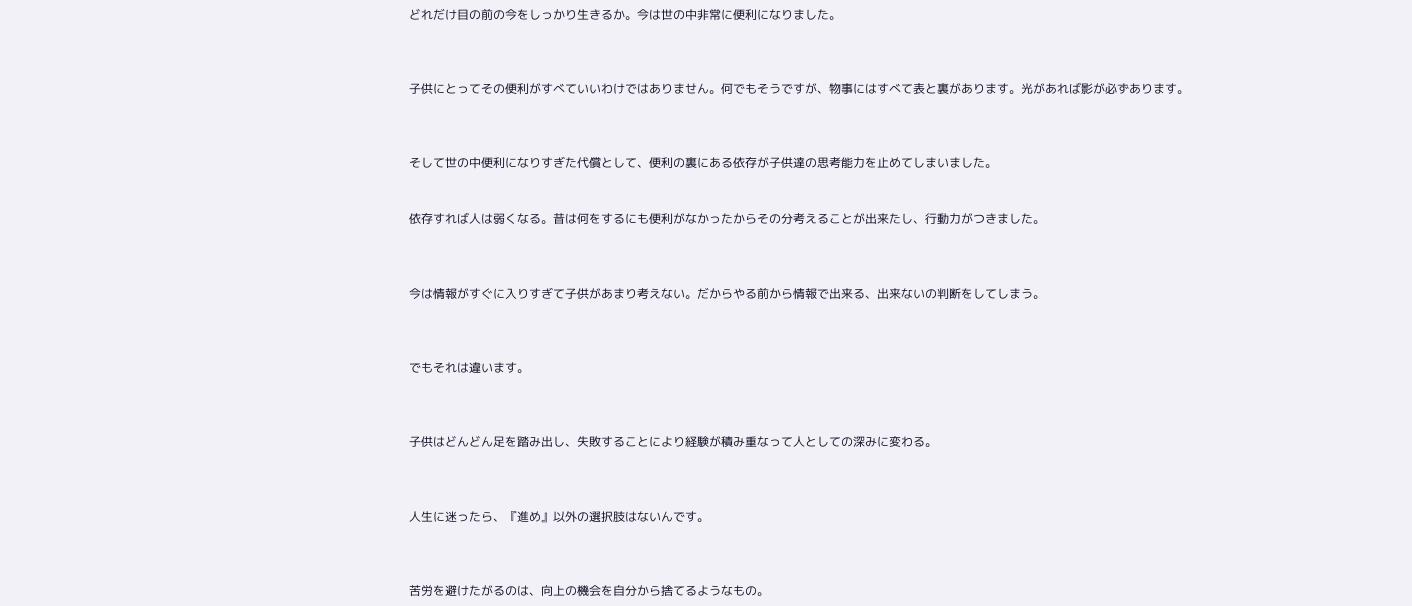どれだけ目の前の今をしっかり生きるか。今は世の中非常に便利になりました。



子供にとってその便利がすべていいわけではありません。何でもそうですが、物事にはすべて表と裏があります。光があれば影が必ずあります。



そして世の中便利になりすぎた代償として、便利の裏にある依存が子供達の思考能力を止めてしまいました。


依存すれば人は弱くなる。昔は何をするにも便利がなかったからその分考えることが出来たし、行動力がつきました。



今は情報がすぐに入りすぎて子供があまり考えない。だからやる前から情報で出来る、出来ないの判断をしてしまう。



でもそれは違います。



子供はどんどん足を踏み出し、失敗することにより経験が積み重なって人としての深みに変わる。



人生に迷ったら、『進め』以外の選択肢はないんです。



苦労を避けたがるのは、向上の機会を自分から捨てるようなもの。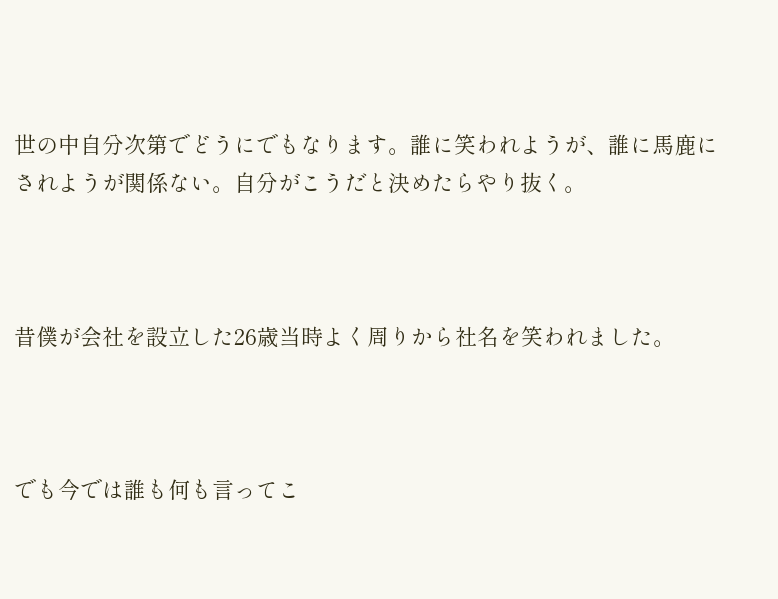世の中自分次第でどうにでもなります。誰に笑われようが、誰に馬鹿にされようが関係ない。自分がこうだと決めたらやり抜く。



昔僕が会社を設立した26歳当時よく周りから社名を笑われました。



でも今では誰も何も言ってこ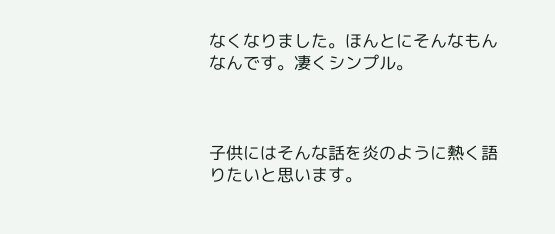なくなりました。ほんとにそんなもんなんです。凄くシンプル。



子供にはそんな話を炎のように熱く語りたいと思います。